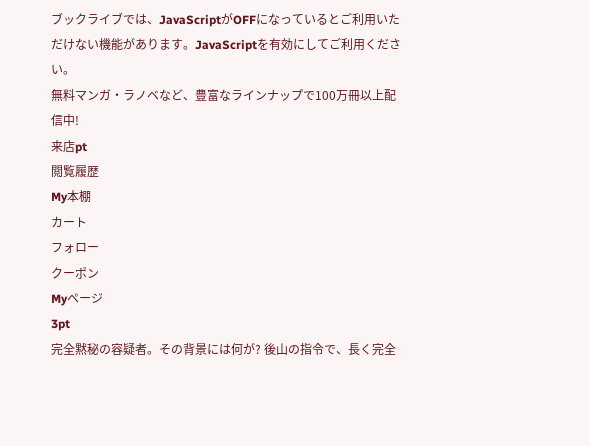ブックライブでは、JavaScriptがOFFになっているとご利用いただけない機能があります。JavaScriptを有効にしてご利用ください。
無料マンガ・ラノベなど、豊富なラインナップで100万冊以上配信中!
来店pt
閲覧履歴
My本棚
カート
フォロー
クーポン
Myページ
3pt
完全黙秘の容疑者。その背景には何が? 後山の指令で、長く完全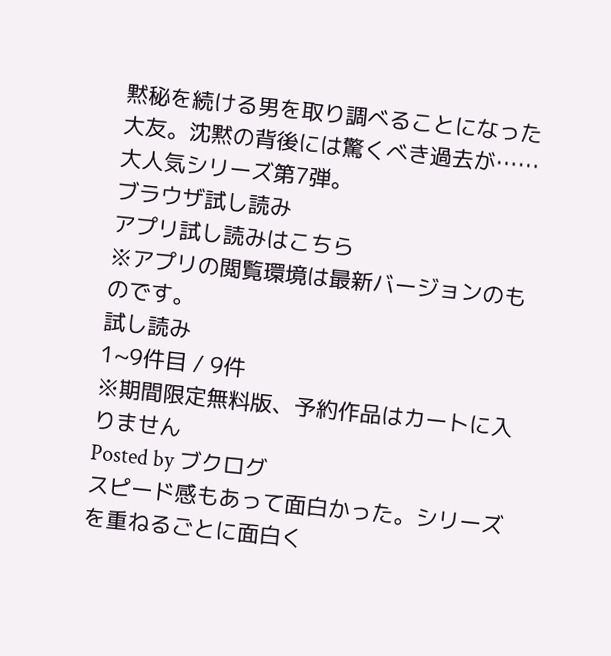黙秘を続ける男を取り調べることになった大友。沈黙の背後には驚くべき過去が……大人気シリーズ第7弾。
ブラウザ試し読み
アプリ試し読みはこちら
※アプリの閲覧環境は最新バージョンのものです。
試し読み
1~9件目 / 9件
※期間限定無料版、予約作品はカートに入りません
Posted by ブクログ
スピード感もあって面白かった。シリーズを重ねるごとに面白く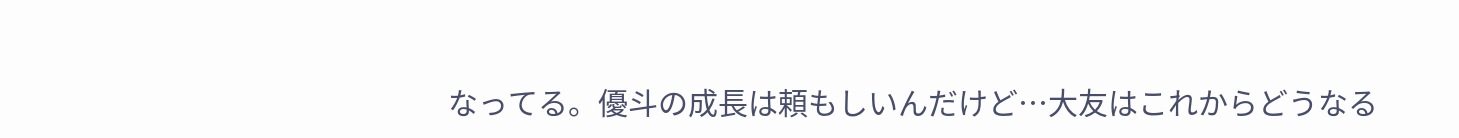なってる。優斗の成長は頼もしいんだけど…大友はこれからどうなる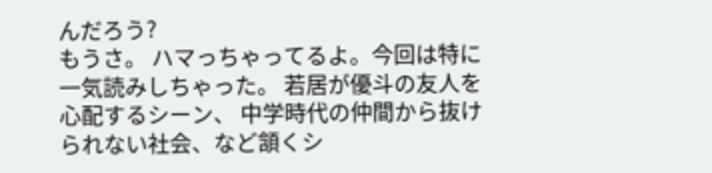んだろう?
もうさ。 ハマっちゃってるよ。今回は特に一気読みしちゃった。 若居が優斗の友人を心配するシーン、 中学時代の仲間から抜けられない社会、など頷くシ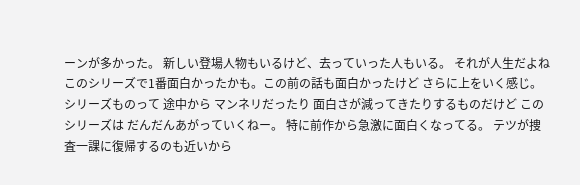ーンが多かった。 新しい登場人物もいるけど、去っていった人もいる。 それが人生だよね
このシリーズで1番面白かったかも。この前の話も面白かったけど さらに上をいく感じ。 シリーズものって 途中から マンネリだったり 面白さが減ってきたりするものだけど このシリーズは だんだんあがっていくねー。 特に前作から急激に面白くなってる。 テツが捜査一課に復帰するのも近いから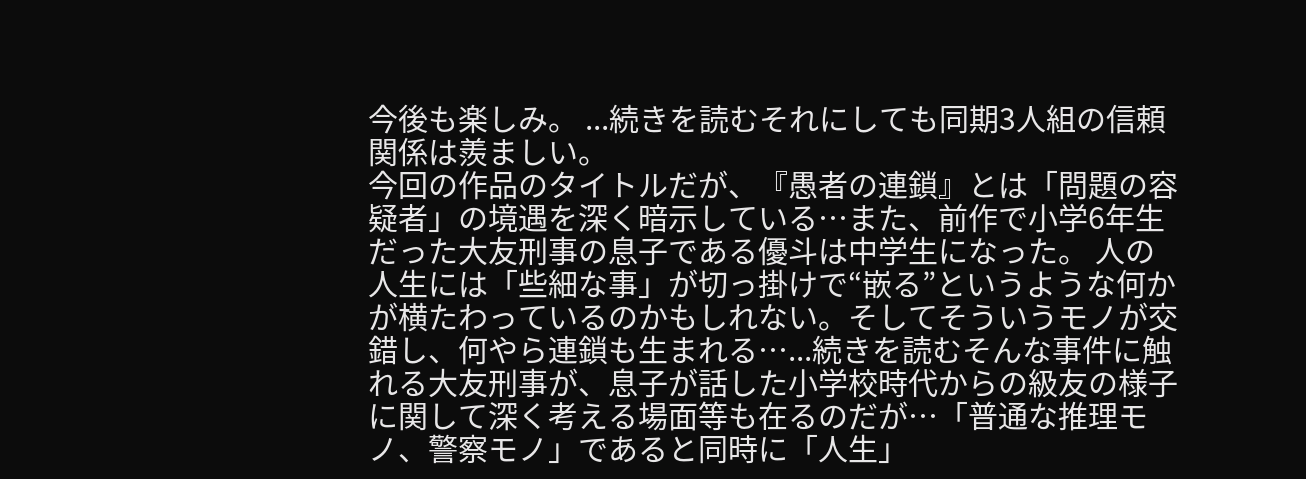今後も楽しみ。 ...続きを読むそれにしても同期3人組の信頼関係は羨ましい。
今回の作品のタイトルだが、『愚者の連鎖』とは「問題の容疑者」の境遇を深く暗示している…また、前作で小学6年生だった大友刑事の息子である優斗は中学生になった。 人の人生には「些細な事」が切っ掛けで“嵌る”というような何かが横たわっているのかもしれない。そしてそういうモノが交錯し、何やら連鎖も生まれる…...続きを読むそんな事件に触れる大友刑事が、息子が話した小学校時代からの級友の様子に関して深く考える場面等も在るのだが…「普通な推理モノ、警察モノ」であると同時に「人生」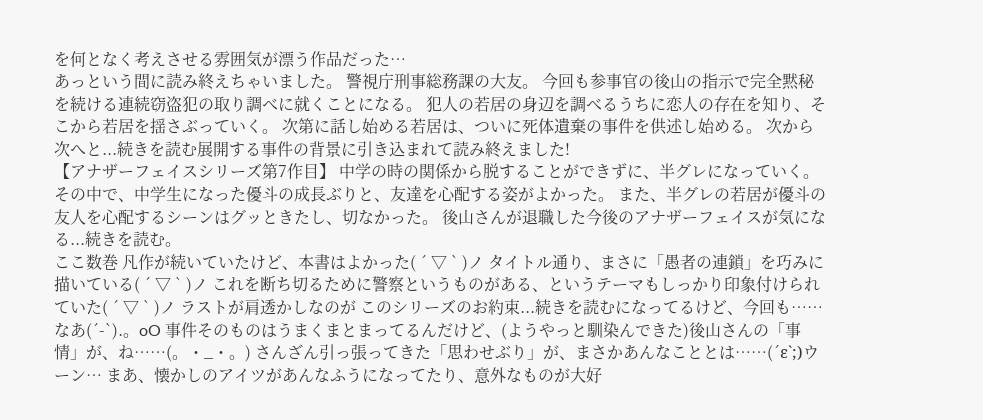を何となく考えさせる雰囲気が漂う作品だった…
あっという間に読み終えちゃいました。 警視庁刑事総務課の大友。 今回も参事官の後山の指示で完全黙秘を続ける連続窃盗犯の取り調べに就くことになる。 犯人の若居の身辺を調べるうちに恋人の存在を知り、そこから若居を揺さぶっていく。 次第に話し始める若居は、ついに死体遺棄の事件を供述し始める。 次から次へと...続きを読む展開する事件の背景に引き込まれて読み終えました!
【アナザーフェイスシリーズ第7作目】 中学の時の関係から脱することができずに、半グレになっていく。 その中で、中学生になった優斗の成長ぶりと、友達を心配する姿がよかった。 また、半グレの若居が優斗の友人を心配するシーンはグッときたし、切なかった。 後山さんが退職した今後のアナザーフェイスが気になる...続きを読む。
ここ数巻 凡作が続いていたけど、本書はよかった( ´ ▽ ` )ノ タイトル通り、まさに「愚者の連鎖」を巧みに描いている( ´ ▽ ` )ノ これを断ち切るために警察というものがある、というテーマもしっかり印象付けられていた( ´ ▽ ` )ノ ラストが肩透かしなのが このシリーズのお約束...続きを読むになってるけど、今回も……なあ(´-`).。oO 事件そのものはうまくまとまってるんだけど、(ようやっと馴染んできた)後山さんの「事情」が、ね……(。・_・。) さんざん引っ張ってきた「思わせぶり」が、まさかあんなこととは……(´ε`;)ウーン… まあ、懐かしのアイツがあんなふうになってたり、意外なものが大好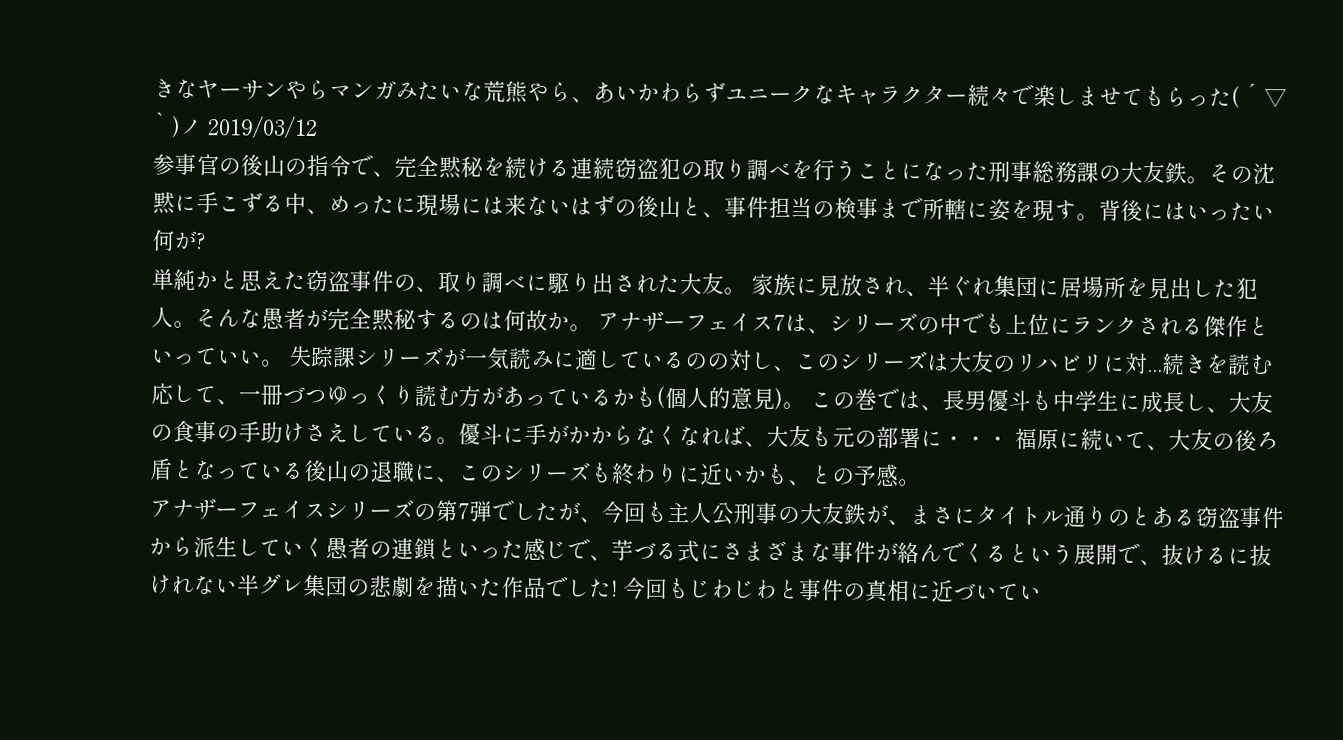きなヤーサンやらマンガみたいな荒熊やら、あいかわらずユニークなキャラクター続々で楽しませてもらった( ´ ▽ ` )ノ 2019/03/12
参事官の後山の指令で、完全黙秘を続ける連続窃盗犯の取り調べを行うことになった刑事総務課の大友鉄。その沈黙に手こずる中、めったに現場には来ないはずの後山と、事件担当の検事まで所轄に姿を現す。背後にはいったい何が?
単純かと思えた窃盗事件の、取り調べに駆り出された大友。 家族に見放され、半ぐれ集団に居場所を見出した犯人。そんな愚者が完全黙秘するのは何故か。 アナザーフェイス7は、シリーズの中でも上位にランクされる傑作といっていい。 失踪課シリーズが一気読みに適しているのの対し、このシリーズは大友のリハビリに対...続きを読む応して、一冊づつゆっくり読む方があっているかも(個人的意見)。 この巻では、長男優斗も中学生に成長し、大友の食事の手助けさえしている。優斗に手がかからなくなれば、大友も元の部署に・・・ 福原に続いて、大友の後ろ盾となっている後山の退職に、このシリーズも終わりに近いかも、との予感。
アナザーフェイスシリーズの第7弾でしたが、今回も主人公刑事の大友鉄が、まさにタイトル通りのとある窃盗事件から派生していく愚者の連鎖といった感じで、芋づる式にさまざまな事件が絡んでくるという展開で、抜けるに抜けれない半グレ集団の悲劇を描いた作品でした! 今回もじわじわと事件の真相に近づいてい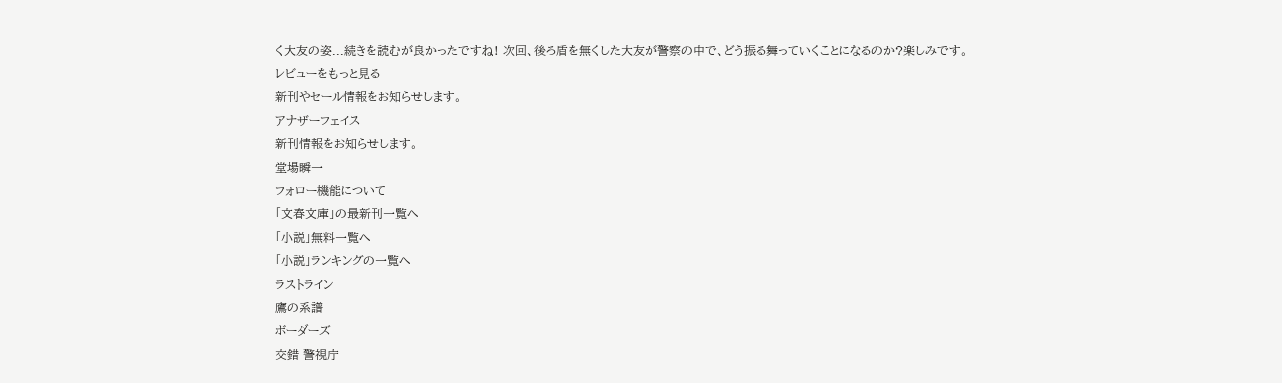く大友の姿...続きを読むが良かったですね! 次回、後ろ盾を無くした大友が警察の中で、どう振る舞っていくことになるのか?楽しみです。
レビューをもっと見る
新刊やセール情報をお知らせします。
アナザーフェイス
新刊情報をお知らせします。
堂場瞬一
フォロー機能について
「文春文庫」の最新刊一覧へ
「小説」無料一覧へ
「小説」ランキングの一覧へ
ラストライン
鷹の系譜
ボーダーズ
交錯 警視庁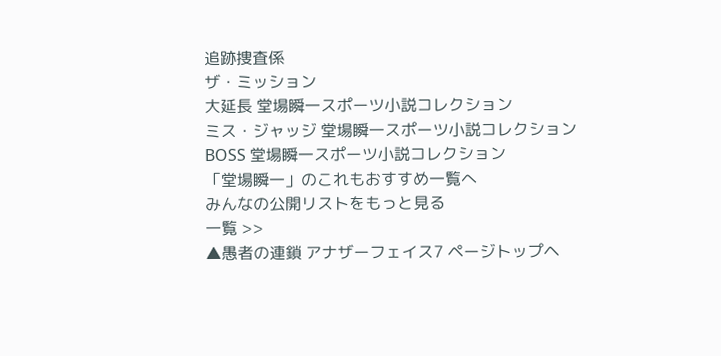追跡捜査係
ザ・ミッション
大延長 堂場瞬一スポーツ小説コレクション
ミス・ジャッジ 堂場瞬一スポーツ小説コレクション
BOSS 堂場瞬一スポーツ小説コレクション
「堂場瞬一」のこれもおすすめ一覧へ
みんなの公開リストをもっと見る
一覧 >>
▲愚者の連鎖 アナザーフェイス7 ページトップヘ